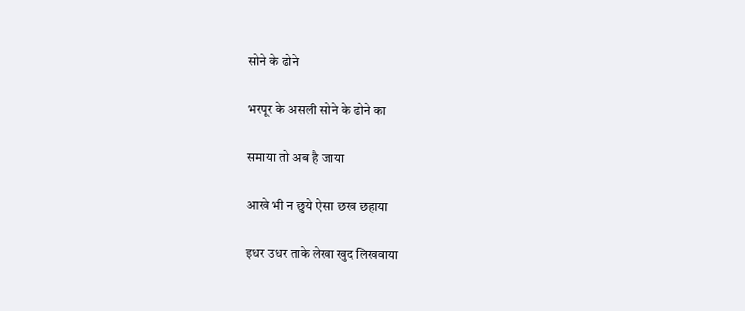सोने के ढोने

भरपूर के असली सोने के ढोने का

समाया तो अब है जाया

आखे भी न छुये ऐसा छख छहाया

इधर उधर ताके लेखा खुद लिखवाया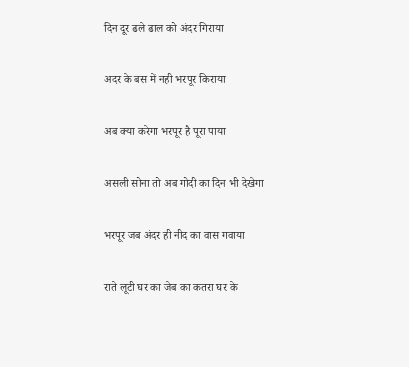दिन दूर ढले ढाल को अंदर गिराया

अदर के बस में नही भरपूर किराया

अब क्या करेगा भरपूर है पूरा पाया

असली सोना तो अब गोदी का दिन भी देखेगा

भरपूर जब अंदर ही नीद का वास गवाया

राते लूटी घर का जेब का कतरा घर के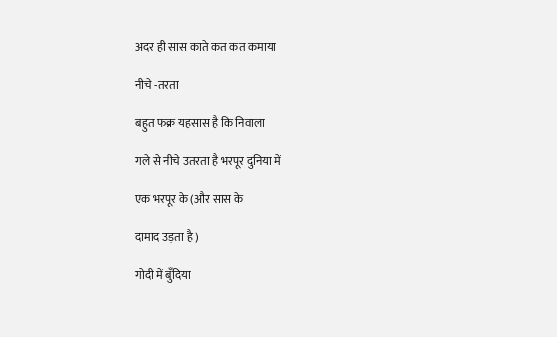अदर ही सास काते कत कत कमाया

नीचे -तरता

बहुत फक्र यहसास है कि निवाला

गले से नीचे उतरता है भरपूर दुनिया में

एक भरपूर के (और सास के

दामाद उड़ता है )

गोदी में बुँदिया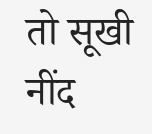तो सूखी नींद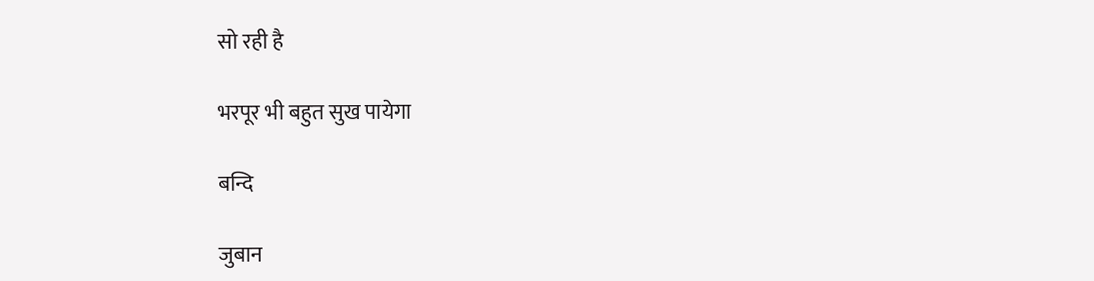सो रही है

भरपूर भी बहुत सुख पायेगा

बन्दि

जुबान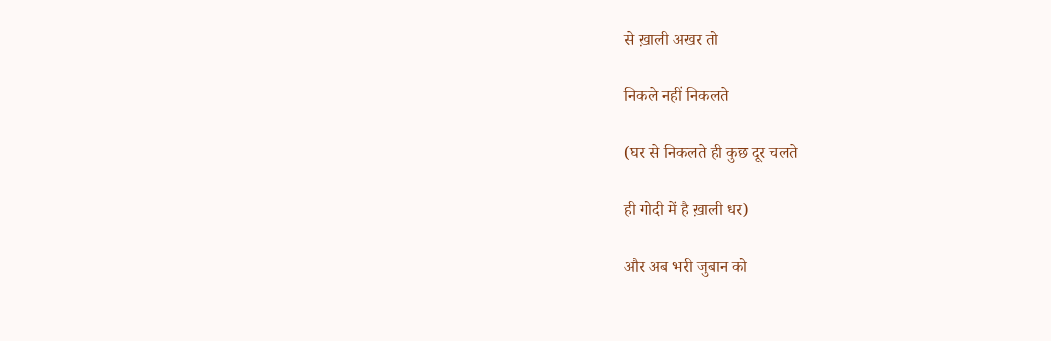से ख़ाली अखर तो

निकले नहीं निकलते

(घर से निकलते ही कुछ दूर चलते

ही गोदी में है ख़ाली धर)

और अब भरी जुबान को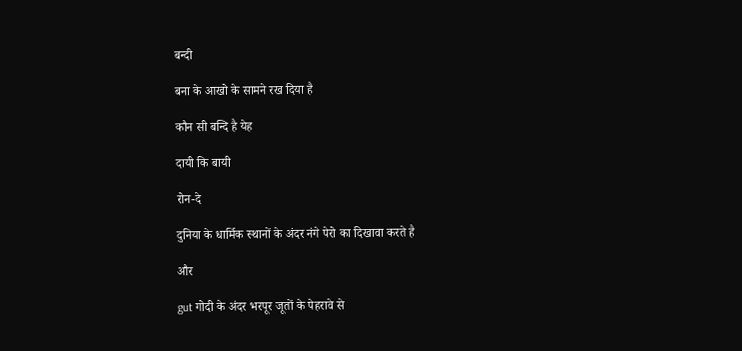बन्दी

बना के आखो के सामने रख दिया है

कौन सी बन्दि है येह

दायी कि बायी

रोन-दे

दुनिया के धार्मिक स्थानों के अंदर नंगे पेरो का दिखावा करते है

और

gut गोदी के अंदर भरपूर जूतों के पेहरावे से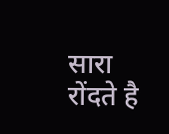सारा रोंदते है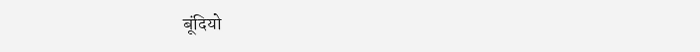बूंदियो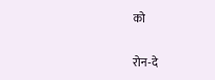को

रोन-दे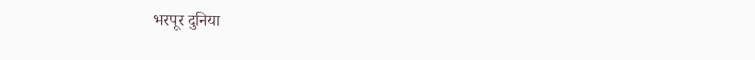भरपूर दुनिया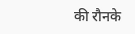की रौनके